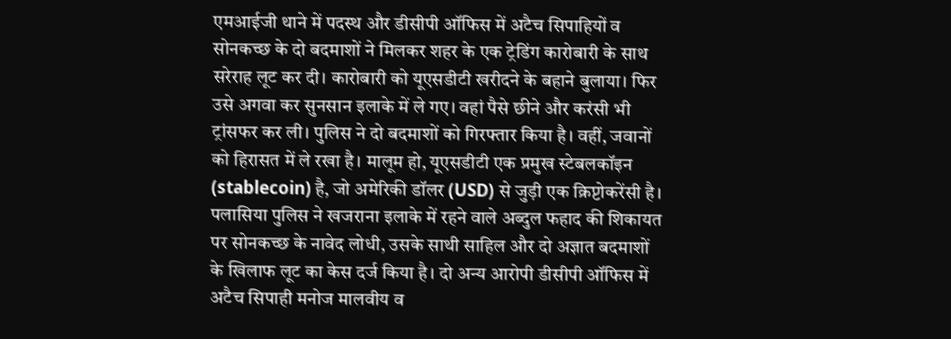एमआईजी थाने में पदस्थ और डीसीपी ऑफिस में अटैच सिपाहियों व सोनकच्छ के दो बदमाशों ने मिलकर शहर के एक ट्रेडिंग कारोबारी के साथ सरेराह लूट कर दी। कारोबारी को यूएसडीटी खरीदने के बहाने बुलाया। फिर उसे अगवा कर सुनसान इलाके में ले गए। वहां पैसे छीने और करंसी भी ट्रांसफर कर ली। पुलिस ने दो बदमाशों को गिरफ्तार किया है। वहीं, जवानों को हिरासत में ले रखा है। मालूम हो, यूएसडीटी एक प्रमुख स्टेबलकॉइन (stablecoin) है, जो अमेरिकी डॉलर (USD) से जुड़ी एक क्रिप्टोकरेंसी है। पलासिया पुलिस ने खजराना इलाके में रहने वाले अब्दुल फहाद की शिकायत पर सोनकच्छ के नावेद लोधी, उसके साथी साहिल और दो अज्ञात बदमाशों के खिलाफ लूट का केस दर्ज किया है। दो अन्य आरोपी डीसीपी ऑफिस में अटैच सिपाही मनोज मालवीय व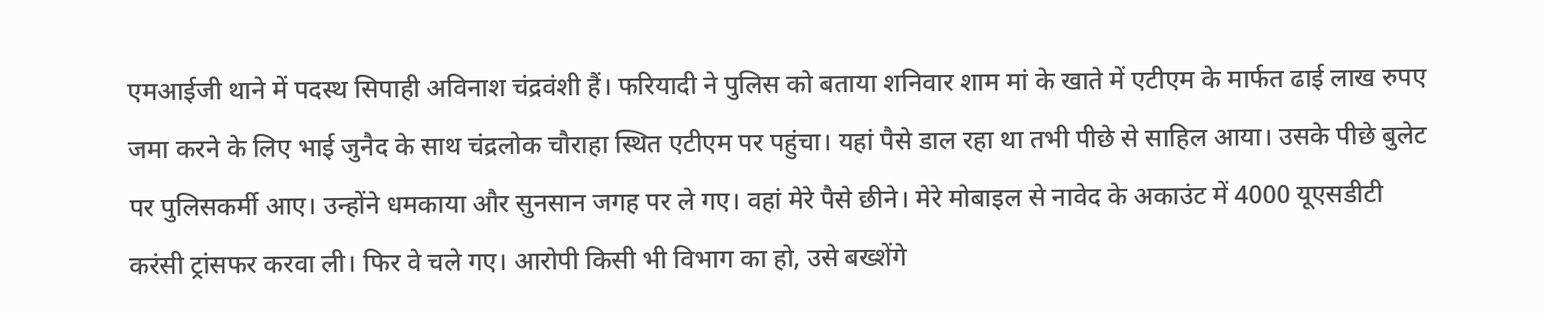एमआईजी थाने में पदस्थ सिपाही अविनाश चंद्रवंशी हैं। फरियादी ने पुलिस को बताया शनिवार शाम मां के खाते में एटीएम के मार्फत ढाई लाख रुपए जमा करने के लिए भाई जुनैद के साथ चंद्रलोक चौराहा स्थित एटीएम पर पहुंचा। यहां पैसे डाल रहा था तभी पीछे से साहिल आया। उसके पीछे बुलेट पर पुलिसकर्मी आए। उन्होंने धमकाया और सुनसान जगह पर ले गए। वहां मेरे पैसे छीने। मेरे मोबाइल से नावेद के अकाउंट में 4000 यूएसडीटी करंसी ट्रांसफर करवा ली। फिर वे चले गए। आरोपी किसी भी विभाग का हो, उसे बख्शेंगे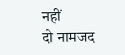नहीं
दो नामजद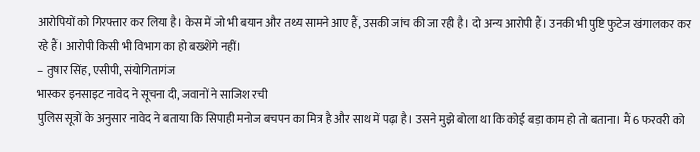आरोपियों को गिरफ्तार कर लिया है। केस में जो भी बयान और तथ्य सामने आए हैं, उसकी जांच की जा रही है। दो अन्य आरोपी हैं। उनकी भी पुष्टि फुटेज खंगालकर कर रहे हैं। आरोपी किसी भी विभाग का हो बख्शेंगे नहीं।
– तुषार सिंह, एसीपी, संयोगितागंज
भास्कर इनसाइट नावेद ने सूचना दी, जवानों ने साजिश रची
पुलिस सूत्रों के अनुसार नावेद ने बताया कि सिपाही मनोज बचपन का मित्र है और साथ में पढ़ा है। उसने मुझे बोला था कि कोई बड़ा काम हो तो बताना। मैं 6 फरवरी को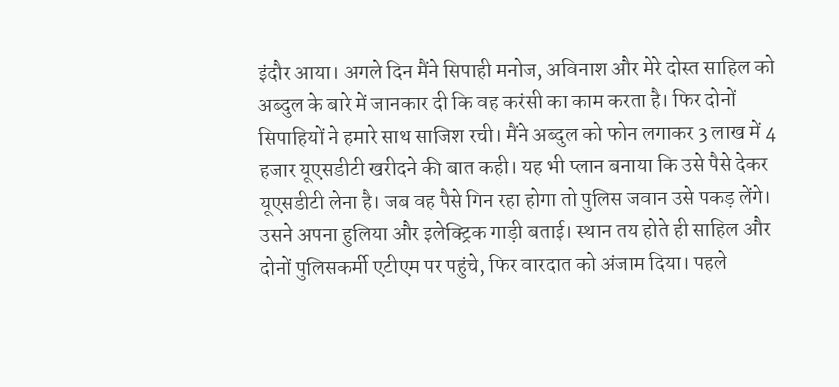इंदौर आया। अगले दिन मैंने सिपाही मनोज, अविनाश और मेरे दोस्त साहिल को अब्दुल के बारे में जानकार दी कि वह करंसी का काम करता है। फिर दोनों सिपाहियों ने हमारे साथ साजिश रची। मैंने अब्दुल को फोन लगाकर 3 लाख में 4 हजार यूएसडीटी खरीदने की बात कही। यह भी प्लान बनाया कि उसे पैसे देकर यूएसडीटी लेना है। जब वह पैसे गिन रहा होगा तो पुलिस जवान उसे पकड़ लेंगे। उसने अपना हुलिया और इलेक्ट्रिक गाड़ी बताई। स्थान तय होते ही साहिल और दोनों पुलिसकर्मी एटीएम पर पहुंचे, फिर वारदात को अंजाम दिया। पहले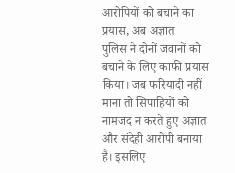आरोपियों को बचाने का प्रयास, अब अज्ञात
पुलिस ने दोनों जवानों को बचाने के लिए काफी प्रयास किया। जब फरियादी नहीं माना तो सिपाहियों को नामजद न करते हुए अज्ञात और संदेही आरोपी बनाया है। इसलिए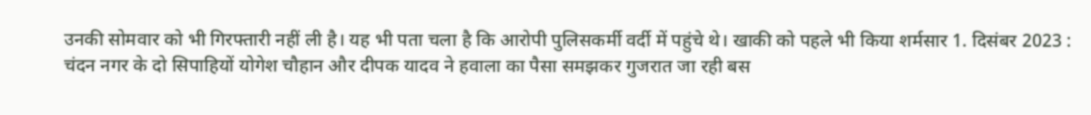उनकी सोमवार को भी गिरफ्तारी नहीं ली है। यह भी पता चला है कि आरोपी पुलिसकर्मी वर्दी में पहुंचे थे। खाकी को पहले भी किया शर्मसार 1. दिसंबर 2023 : चंदन नगर के दो सिपाहियों योगेश चौहान और दीपक यादव ने हवाला का पैसा समझकर गुजरात जा रही बस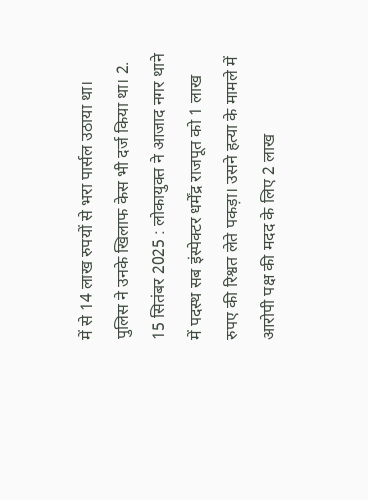में से 14 लाख रुपयों से भरा पार्सल उठाया था। पुलिस ने उनके खिलाफ केस भी दर्ज किया था। 2. 15 सितंबर 2025 : लोकायुक्त ने आजाद नगर थाने में पदस्थ सब इंस्पेक्टर धर्मेंद्र राजपूत को 1 लाख रुपए की रिश्वत लेते पकड़ा। उसने हत्या के मामले में आरोपी पक्ष की मदद के लिए 2 लाख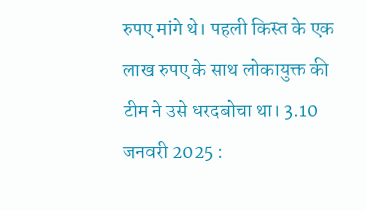रुपए मांगे थे। पहली किस्त के एक लाख रुपए के साथ लोकायुक्त की टीम ने उसे धरदबोचा था। 3.10 जनवरी 2025 :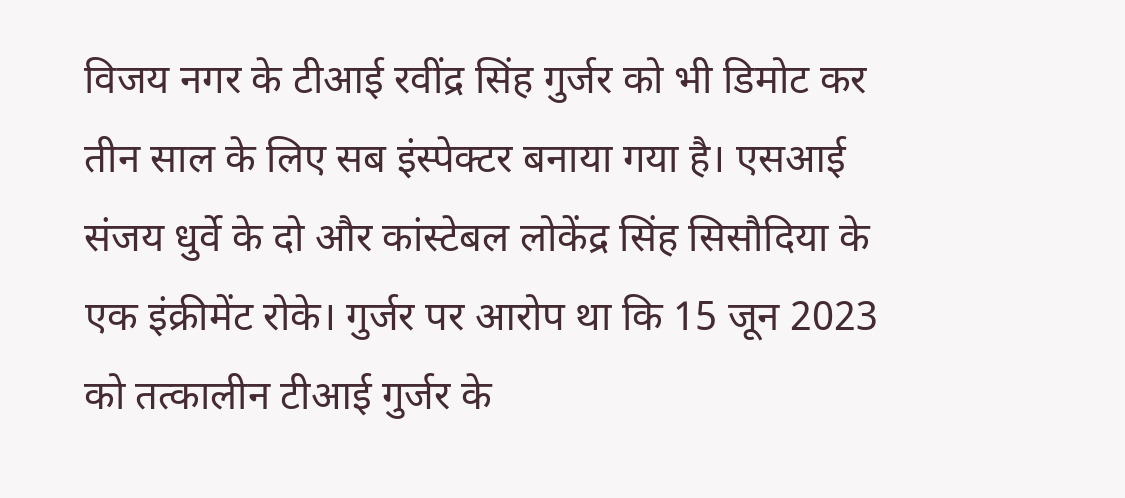विजय नगर के टीआई रवींद्र सिंह गुर्जर को भी डिमोट कर तीन साल के लिए सब इंस्पेक्टर बनाया गया है। एसआई संजय धुर्वे के दो और कांस्टेबल लोकेंद्र सिंह सिसौदिया के एक इंक्रीमेंट रोके। गुर्जर पर आरोप था कि 15 जून 2023 को तत्कालीन टीआई गुर्जर के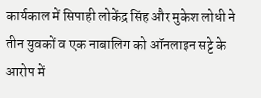कार्यकाल में सिपाही लोकेंद्र सिंह और मुकेश लोधी ने तीन युवकों व एक नाबालिग को ऑनलाइन सट्टे के आरोप में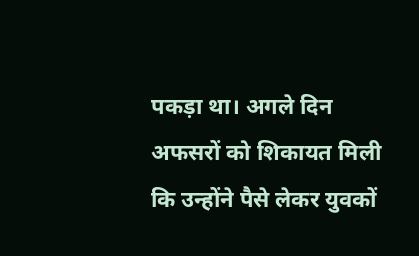पकड़ा था। अगले दिन अफसरों को शिकायत मिली कि उन्होंने पैसे लेकर युवकों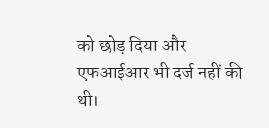को छोड़ दिया और एफआईआर भी दर्ज नहीं की थी।